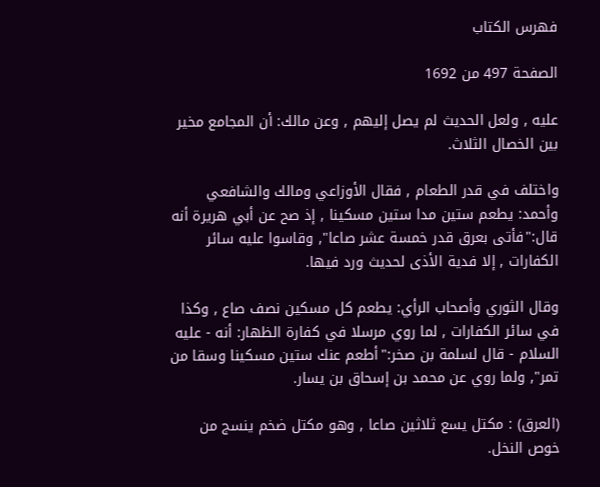فهرس الكتاب

الصفحة 497 من 1692

عليه , ولعل الحديث لم يصل إليهم , وعن مالك: أن المجامع مخير بين الخصال الثلاث.

واختلف في قدر الطعام , فقال الأوزاعي ومالك والشافعي وأحمد: يطعم ستين مدا ستين مسكينا , إذ صح عن أبي هريرة أنه قال:"فأتى بعرق قدر خمسة عشر صاعا", وقاسوا عليه سائر الكفارات , إلا فدية الأذى لحديث ورد فيها.

وقال الثوري وأصحاب الرأي: يطعم كل مسكين نصف صاع , وكذا في سائر الكفارات , لما روي مرسلا في كفارة الظهار: أنه - عليه السلام - قال لسلمة بن صخر:"أطعم عنك ستين مسكينا وسقا من تمر", ولما روي عن محمد بن إسحاق بن يسار.

(العرق) : مكتل يسع ثلاثين صاعا , وهو مكتل ضخم ينسج من خوص النخل.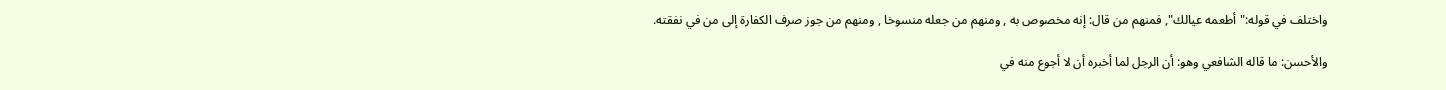واختلف في قوله:"أطعمه عيالك", فمنهم من قال: إنه مخصوص به , ومنهم من جعله منسوخا , ومنهم من جوز صرف الكفارة إلى من في نفقته.

والأحسن: ما قاله الشافعي وهو: أن الرجل لما أخبره أن لا أجوع منه في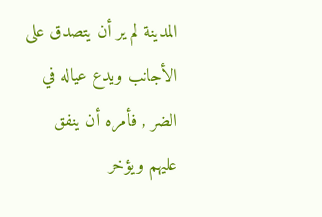المدينة لم ير أن يتصدق على الأجانب ويدع عياله في الضر , فأمره أن ينفق عليهم ويؤخر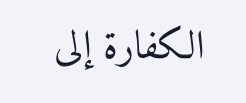الكفارة إلى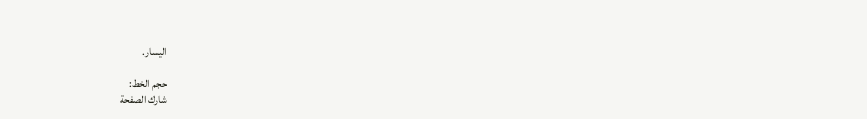اليسار.

حجم الخط:
شارك الصفحة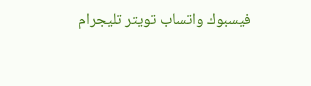فيسبوك واتساب تويتر تليجرام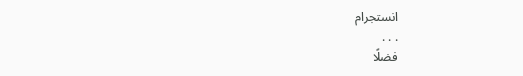انستجرام
. . .
فضلًا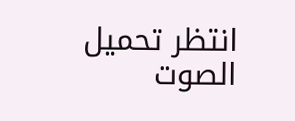انتظر تحميل الصوت